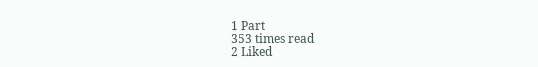1 Part
353 times read
2 Liked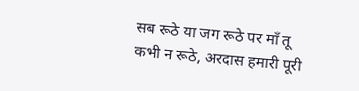सब रूठे या जग रूठे पर माँ तू कभी न रूठे, अरदास हमारी पूरी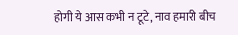होगी ये आस कभी न टूटे, नाव हमारी बीच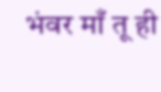भंवर माँ तू ही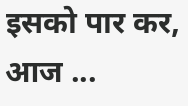इसको पार कर, आज ...